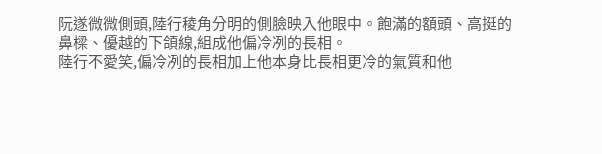阮遂微微側頭,陸行稜角分明的側臉映入他眼中。飽滿的額頭、高挺的鼻樑、優越的下頜線,組成他偏冷冽的長相。
陸行不愛笑,偏冷冽的長相加上他本身比長相更冷的氣質和他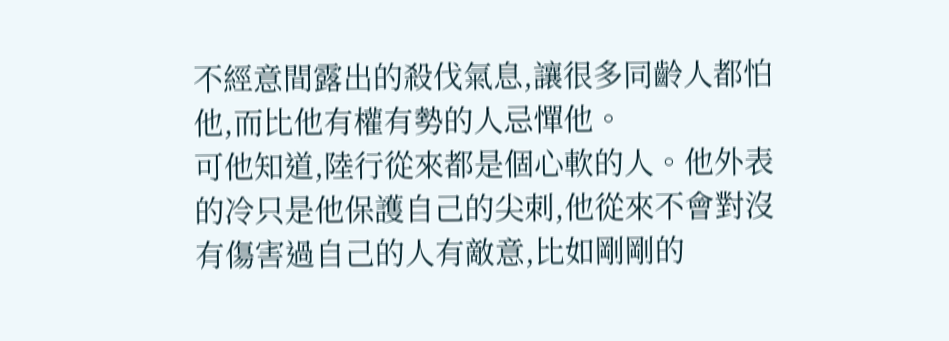不經意間露出的殺伐氣息,讓很多同齡人都怕他,而比他有權有勢的人忌憚他。
可他知道,陸行從來都是個心軟的人。他外表的冷只是他保護自己的尖刺,他從來不會對沒有傷害過自己的人有敵意,比如剛剛的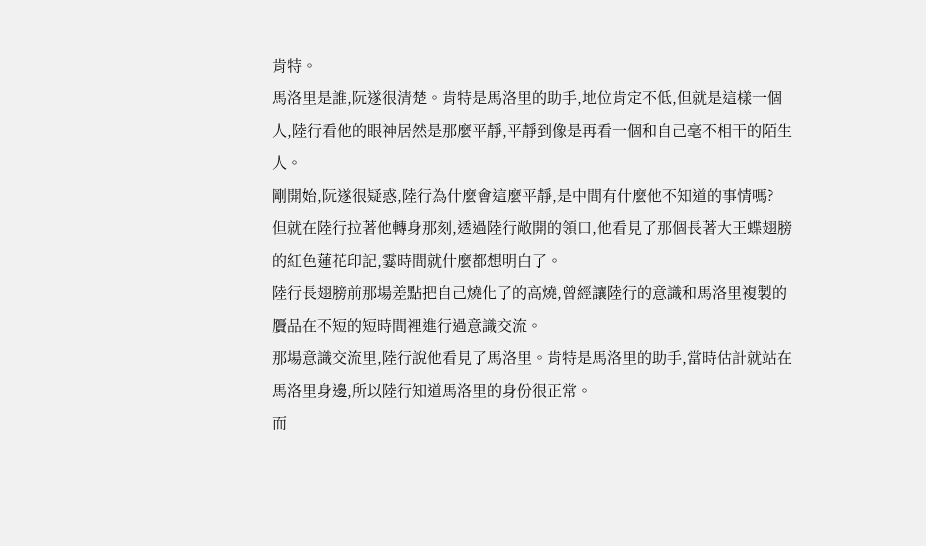肯特。
馬洛里是誰,阮遂很清楚。肯特是馬洛里的助手,地位肯定不低,但就是這樣一個人,陸行看他的眼神居然是那麼平靜,平靜到像是再看一個和自己毫不相干的陌生人。
剛開始,阮遂很疑惑,陸行為什麼會這麼平靜,是中間有什麼他不知道的事情嗎?
但就在陸行拉著他轉身那刻,透過陸行敞開的領口,他看見了那個長著大王蝶翅膀的紅色蓮花印記,霎時間就什麼都想明白了。
陸行長翅膀前那場差點把自己燒化了的高燒,曾經讓陸行的意識和馬洛里複製的贗品在不短的短時間裡進行過意識交流。
那場意識交流里,陸行說他看見了馬洛里。肯特是馬洛里的助手,當時估計就站在馬洛里身邊,所以陸行知道馬洛里的身份很正常。
而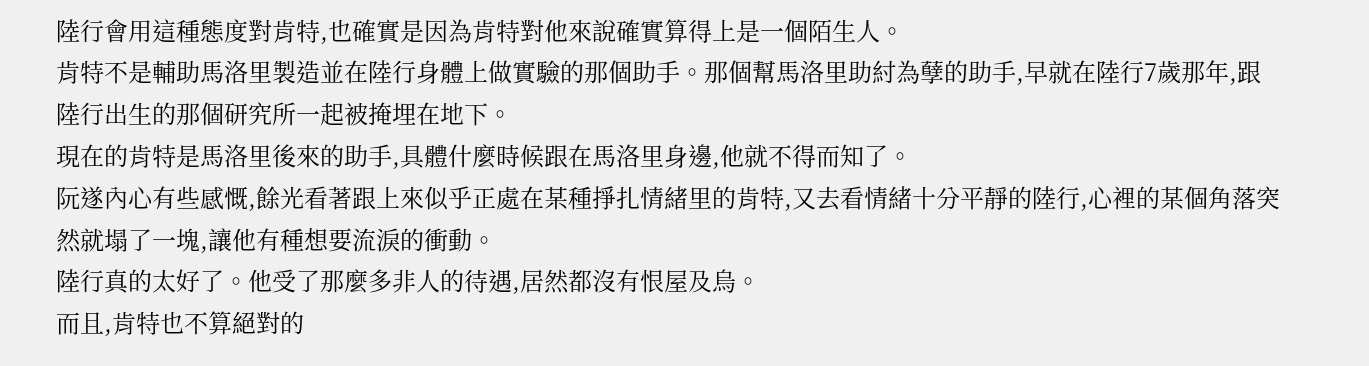陸行會用這種態度對肯特,也確實是因為肯特對他來說確實算得上是一個陌生人。
肯特不是輔助馬洛里製造並在陸行身體上做實驗的那個助手。那個幫馬洛里助紂為孽的助手,早就在陸行7歲那年,跟陸行出生的那個研究所一起被掩埋在地下。
現在的肯特是馬洛里後來的助手,具體什麼時候跟在馬洛里身邊,他就不得而知了。
阮遂內心有些感慨,餘光看著跟上來似乎正處在某種掙扎情緒里的肯特,又去看情緒十分平靜的陸行,心裡的某個角落突然就塌了一塊,讓他有種想要流淚的衝動。
陸行真的太好了。他受了那麼多非人的待遇,居然都沒有恨屋及烏。
而且,肯特也不算絕對的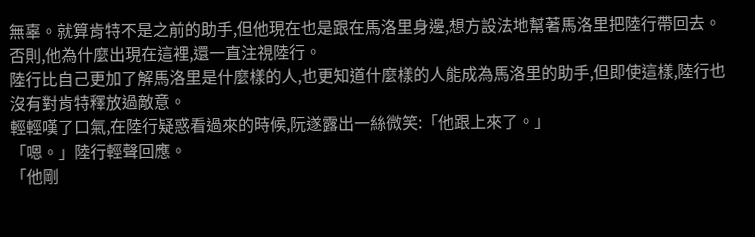無辜。就算肯特不是之前的助手,但他現在也是跟在馬洛里身邊,想方設法地幫著馬洛里把陸行帶回去。
否則,他為什麼出現在這裡,還一直注視陸行。
陸行比自己更加了解馬洛里是什麼樣的人,也更知道什麼樣的人能成為馬洛里的助手,但即使這樣,陸行也沒有對肯特釋放過敵意。
輕輕嘆了口氣,在陸行疑惑看過來的時候,阮遂露出一絲微笑:「他跟上來了。」
「嗯。」陸行輕聲回應。
「他剛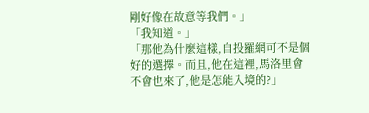剛好像在故意等我們。」
「我知道。」
「那他為什麼這樣,自投羅網可不是個好的選擇。而且,他在這裡,馬洛里會不會也來了,他是怎能入境的?」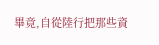畢竟,自從陸行把那些資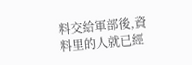料交給軍部後,資料里的人就已經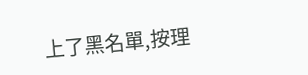上了黑名單,按理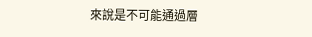來說是不可能通過層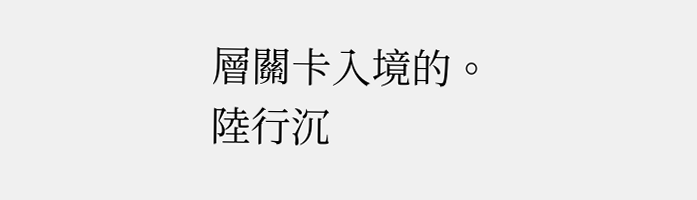層關卡入境的。
陸行沉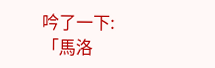吟了一下:「馬洛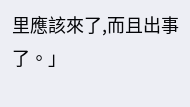里應該來了,而且出事了。」